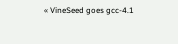« VineSeed goes gcc-4.1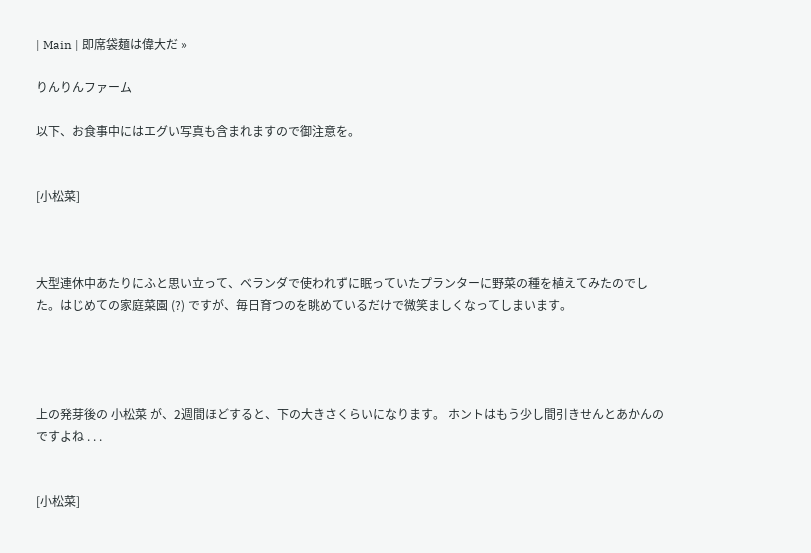| Main | 即席袋麺は偉大だ »

りんりんファーム

以下、お食事中にはエグい写真も含まれますので御注意を。


[小松菜]



大型連休中あたりにふと思い立って、ベランダで使われずに眠っていたプランターに野菜の種を植えてみたのでした。はじめての家庭菜園 (?) ですが、毎日育つのを眺めているだけで微笑ましくなってしまいます。




上の発芽後の 小松菜 が、2週間ほどすると、下の大きさくらいになります。 ホントはもう少し間引きせんとあかんのですよね . . .


[小松菜]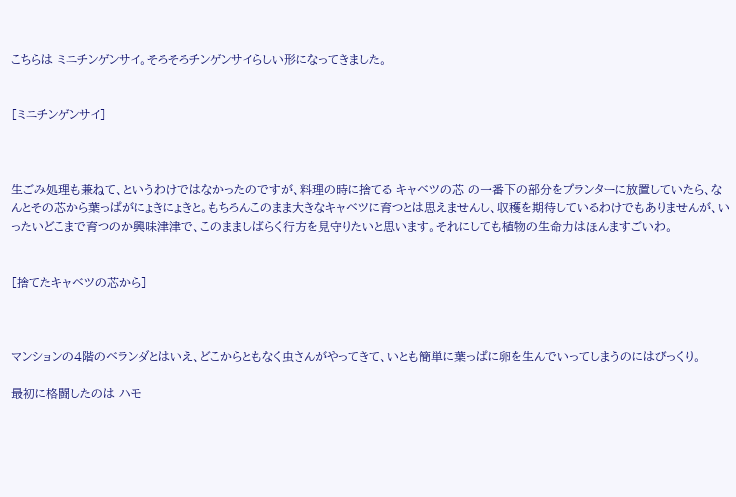こちらは ミニチンゲンサイ。そろそろチンゲンサイらしい形になってきました。


[ミニチンゲンサイ]



生ごみ処理も兼ねて、というわけではなかったのですが、料理の時に捨てる キャベツの芯 の一番下の部分をプランターに放置していたら、なんとその芯から葉っぱがにょきにょきと。もちろんこのまま大きなキャベツに育つとは思えませんし、収穫を期待しているわけでもありませんが、いったいどこまで育つのか興味津津で、このまましばらく行方を見守りたいと思います。それにしても植物の生命力はほんますごいわ。


[捨てたキャベツの芯から]



マンションの4階のベランダとはいえ、どこからともなく虫さんがやってきて、いとも簡単に葉っぱに卵を生んでいってしまうのにはびっくり。

最初に格闘したのは ハモ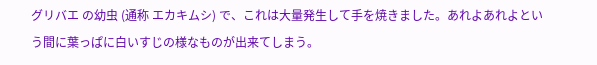グリバエ の幼虫 (通称 エカキムシ) で、これは大量発生して手を焼きました。あれよあれよという間に葉っぱに白いすじの様なものが出来てしまう。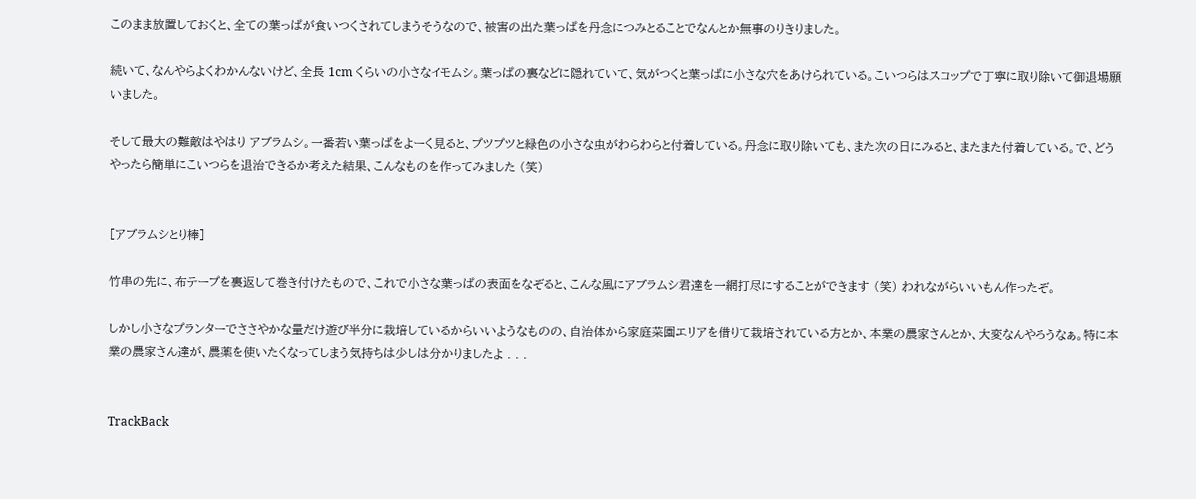このまま放置しておくと、全ての葉っぱが食いつくされてしまうそうなので、被害の出た葉っぱを丹念につみとることでなんとか無事のりきりました。

続いて、なんやらよくわかんないけど、全長 1cm くらいの小さなイモムシ。葉っぱの裏などに隠れていて、気がつくと葉っぱに小さな穴をあけられている。こいつらはスコップで丁寧に取り除いて御退場願いました。

そして最大の難敵はやはり アブラムシ。一番若い葉っぱをよーく見ると、プツプツと緑色の小さな虫がわらわらと付着している。丹念に取り除いても、また次の日にみると、またまた付着している。で、どうやったら簡単にこいつらを退治できるか考えた結果、こんなものを作ってみました (笑)


[アブラムシとり棒]

竹串の先に、布テープを裏返して巻き付けたもので、これで小さな葉っぱの表面をなぞると、こんな風にアブラムシ君達を一網打尽にすることができます (笑) われながらいいもん作ったぞ。

しかし小さなプランターでささやかな量だけ遊び半分に栽培しているからいいようなものの、自治体から家庭菜園エリアを借りて栽培されている方とか、本業の農家さんとか、大変なんやろうなぁ。特に本業の農家さん達が、農薬を使いたくなってしまう気持ちは少しは分かりましたよ . . .


TrackBack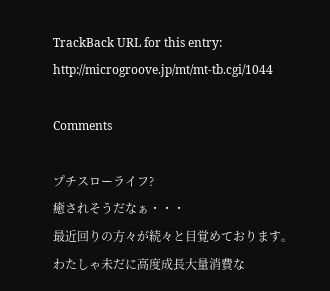TrackBack URL for this entry:
http://microgroove.jp/mt/mt-tb.cgi/1044

Comments

プチスローライフ?
癒されそうだなぁ・・・
最近回りの方々が続々と目覚めております。
わたしゃ未だに高度成長大量消費な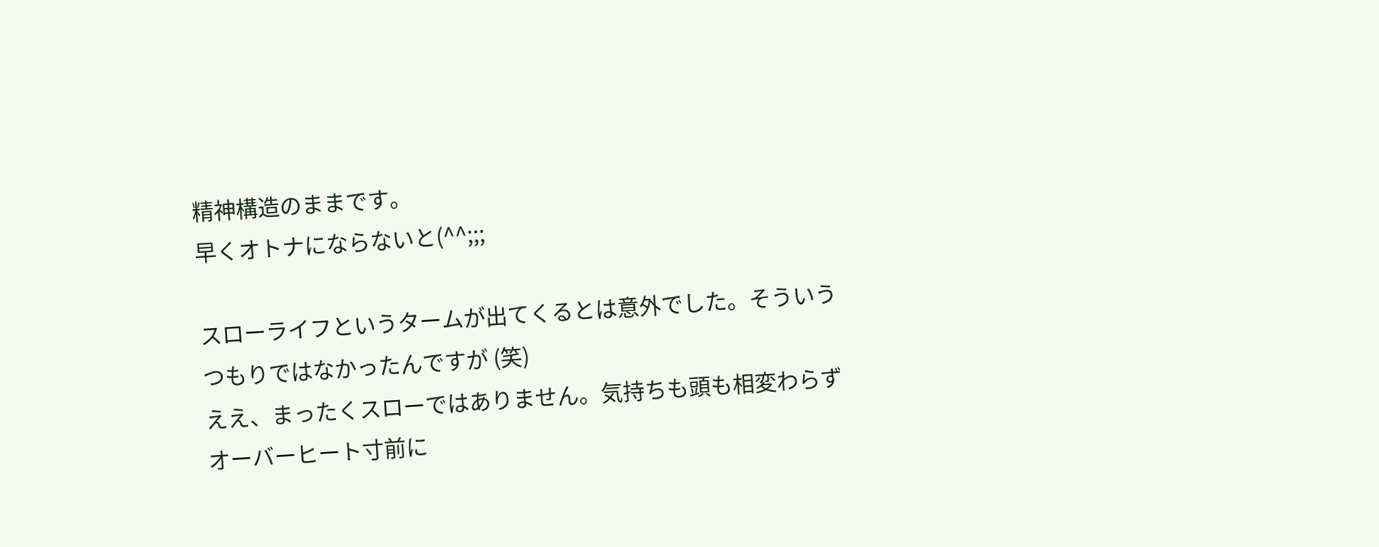精神構造のままです。
早くオトナにならないと(^^;;;

スローライフというタームが出てくるとは意外でした。そういうつもりではなかったんですが (笑)
ええ、まったくスローではありません。気持ちも頭も相変わらずオーバーヒート寸前に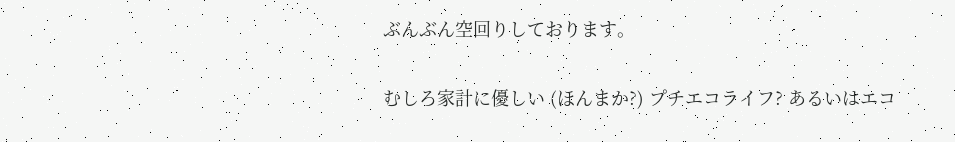ぶんぶん空回りしております。

むしろ家計に優しい (ほんまか?) プチエコライフ? あるいはエコ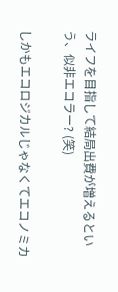ライフを目指して結局出費が増えるという、似非エコラー? (笑)

しかもエコロジカルじゃなくてエコノミカ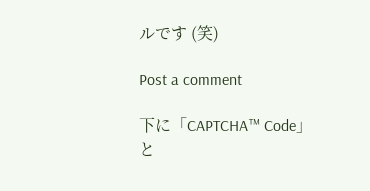ルです (笑)

Post a comment

下に「CAPTCHA™ Code」と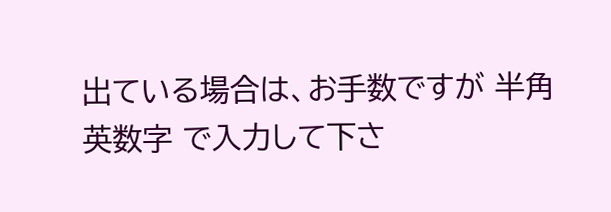出ている場合は、お手数ですが 半角英数字 で入力して下さ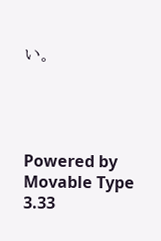い。




Powered by
Movable Type 3.33